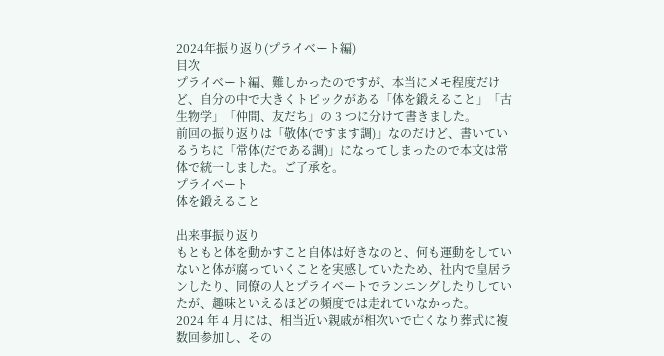2024年振り返り(プライベート編)
目次
プライベート編、難しかったのですが、本当にメモ程度だけど、自分の中で大きくトピックがある「体を鍛えること」「古生物学」「仲間、友だち」の 3 つに分けて書きました。
前回の振り返りは「敬体(ですます調)」なのだけど、書いているうちに「常体(だである調)」になってしまったので本文は常体で統一しました。ご了承を。
プライベート
体を鍛えること

出来事振り返り
もともと体を動かすこと自体は好きなのと、何も運動をしていないと体が腐っていくことを実感していたため、社内で皇居ランしたり、同僚の人とプライベートでランニングしたりしていたが、趣味といえるほどの頻度では走れていなかった。
2024 年 4 月には、相当近い親戚が相次いで亡くなり葬式に複数回参加し、その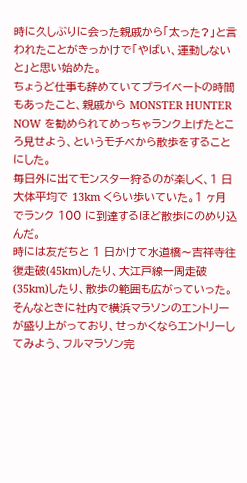時に久しぶりに会った親戚から「太った?」と言われたことがきっかけで「やばい、運動しないと」と思い始めた。
ちょうど仕事も辞めていてプライベートの時間もあったこと、親戚から MONSTER HUNTER NOW を勧められてめっちゃランク上げたところ見せよう、というモチベから散歩をすることにした。
毎日外に出てモンスター狩るのが楽しく、1 日大体平均で 13km くらい歩いていた。1 ヶ月でランク 100 に到達するほど散歩にのめり込んだ。
時には友だちと 1 日かけて水道橋〜吉祥寺往復走破(45km)したり、大江戸線一周走破(35km)したり、散歩の範囲も広がっていった。
そんなときに社内で横浜マラソンのエントリーが盛り上がっており、せっかくならエントリーしてみよう、フルマラソン完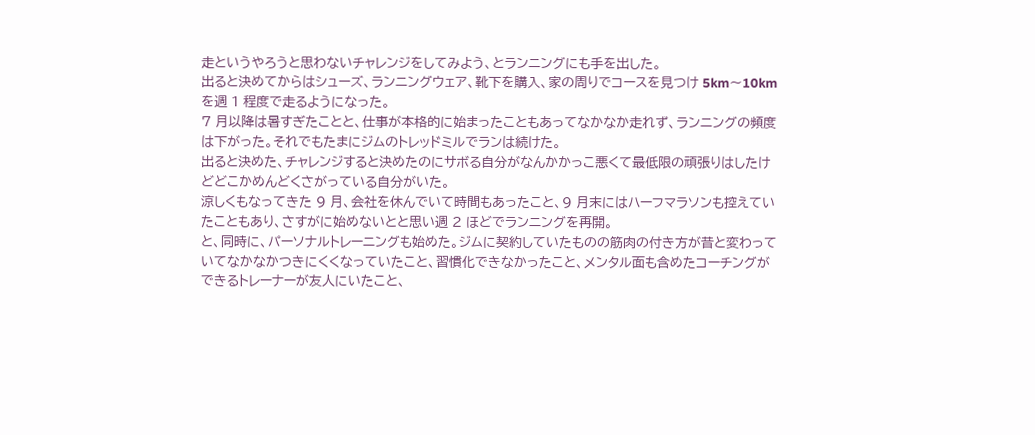走というやろうと思わないチャレンジをしてみよう、とランニングにも手を出した。
出ると決めてからはシューズ、ランニングウェア、靴下を購入、家の周りでコースを見つけ 5km〜10km を週 1 程度で走るようになった。
7 月以降は暑すぎたことと、仕事が本格的に始まったこともあってなかなか走れず、ランニングの頻度は下がった。それでもたまにジムのトレッドミルでランは続けた。
出ると決めた、チャレンジすると決めたのにサボる自分がなんかかっこ悪くて最低限の頑張りはしたけどどこかめんどくさがっている自分がいた。
涼しくもなってきた 9 月、会社を休んでいて時間もあったこと、9 月末にはハーフマラソンも控えていたこともあり、さすがに始めないとと思い週 2 ほどでランニングを再開。
と、同時に、パーソナルトレーニングも始めた。ジムに契約していたものの筋肉の付き方が昔と変わっていてなかなかつきにくくなっていたこと、習慣化できなかったこと、メンタル面も含めたコーチングができるトレーナーが友人にいたこと、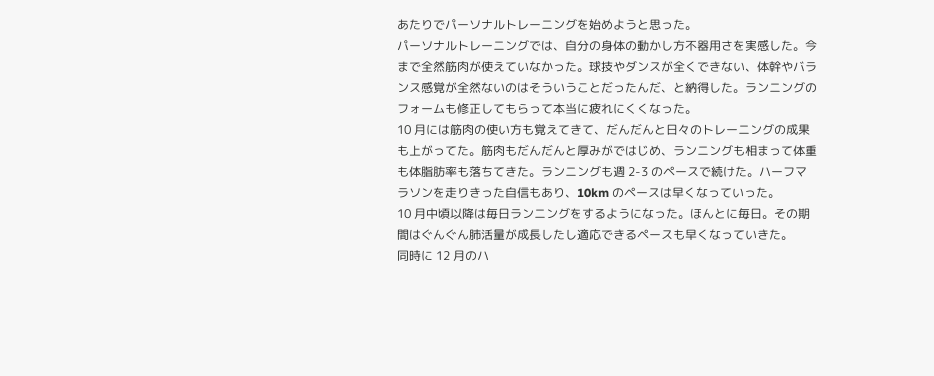あたりでパーソナルトレーニングを始めようと思った。
パーソナルトレーニングでは、自分の身体の動かし方不器用さを実感した。今まで全然筋肉が使えていなかった。球技やダンスが全くできない、体幹やバランス感覚が全然ないのはそういうことだったんだ、と納得した。ランニングのフォームも修正してもらって本当に疲れにくくなった。
10 月には筋肉の使い方も覚えてきて、だんだんと日々のトレーニングの成果も上がってた。筋肉もだんだんと厚みがではじめ、ランニングも相まって体重も体脂肪率も落ちてきた。ランニングも週 2-3 のペースで続けた。ハーフマラソンを走りきった自信もあり、10km のペースは早くなっていった。
10 月中頃以降は毎日ランニングをするようになった。ほんとに毎日。その期間はぐんぐん肺活量が成長したし適応できるペースも早くなっていきた。
同時に 12 月のハ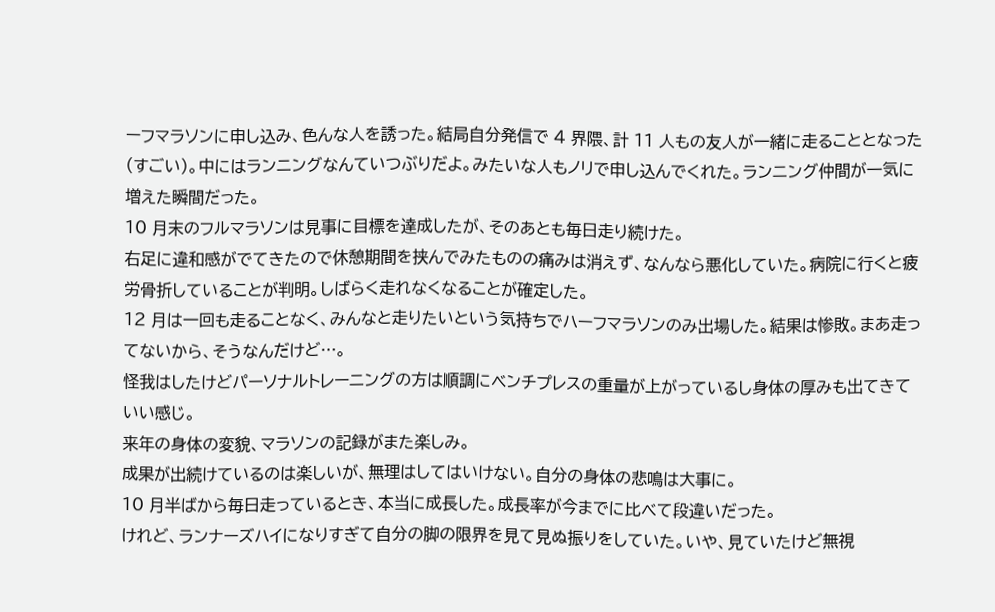ーフマラソンに申し込み、色んな人を誘った。結局自分発信で 4 界隈、計 11 人もの友人が一緒に走ることとなった(すごい)。中にはランニングなんていつぶりだよ。みたいな人もノリで申し込んでくれた。ランニング仲間が一気に増えた瞬間だった。
10 月末のフルマラソンは見事に目標を達成したが、そのあとも毎日走り続けた。
右足に違和感がでてきたので休憩期間を挟んでみたものの痛みは消えず、なんなら悪化していた。病院に行くと疲労骨折していることが判明。しばらく走れなくなることが確定した。
12 月は一回も走ることなく、みんなと走りたいという気持ちでハーフマラソンのみ出場した。結果は惨敗。まあ走ってないから、そうなんだけど…。
怪我はしたけどパーソナルトレーニングの方は順調にベンチプレスの重量が上がっているし身体の厚みも出てきていい感じ。
来年の身体の変貌、マラソンの記録がまた楽しみ。
成果が出続けているのは楽しいが、無理はしてはいけない。自分の身体の悲鳴は大事に。
10 月半ばから毎日走っているとき、本当に成長した。成長率が今までに比べて段違いだった。
けれど、ランナーズハイになりすぎて自分の脚の限界を見て見ぬ振りをしていた。いや、見ていたけど無視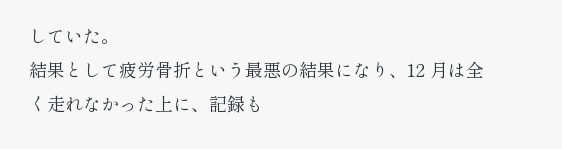していた。
結果として疲労骨折という最悪の結果になり、12 月は全く走れなかった上に、記録も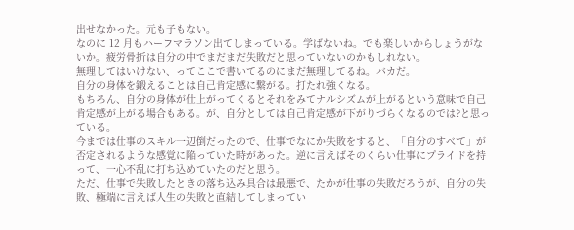出せなかった。元も子もない。
なのに 12 月もハーフマラソン出てしまっている。学ばないね。でも楽しいからしょうがないか。疲労骨折は自分の中でまだまだ失敗だと思っていないのかもしれない。
無理してはいけない、ってここで書いてるのにまだ無理してるね。バカだ。
自分の身体を鍛えることは自己肯定感に繋がる。打たれ強くなる。
もちろん、自分の身体が仕上がってくるとそれをみてナルシズムが上がるという意味で自己肯定感が上がる場合もある。が、自分としては自己肯定感が下がりづらくなるのでは?と思っている。
今までは仕事のスキル一辺倒だったので、仕事でなにか失敗をすると、「自分のすべて」が否定されるような感覚に陥っていた時があった。逆に言えばそのくらい仕事にプライドを持って、一心不乱に打ち込めていたのだと思う。
ただ、仕事で失敗したときの落ち込み具合は最悪で、たかが仕事の失敗だろうが、自分の失敗、極端に言えば人生の失敗と直結してしまってい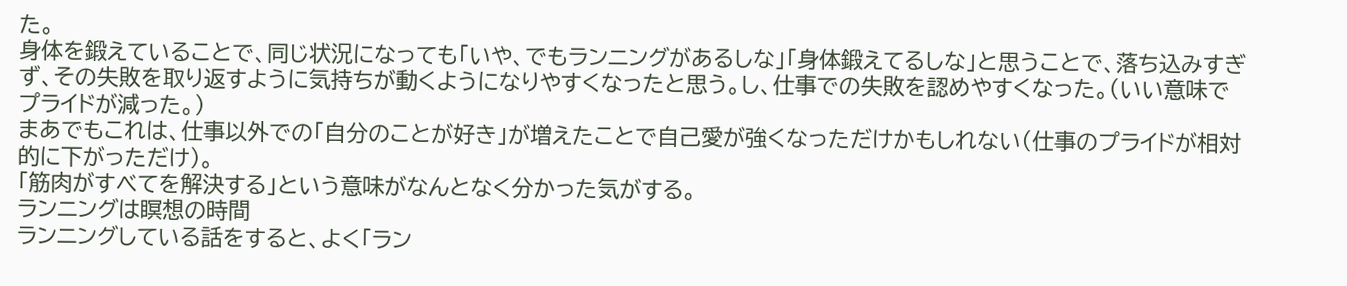た。
身体を鍛えていることで、同じ状況になっても「いや、でもランニングがあるしな」「身体鍛えてるしな」と思うことで、落ち込みすぎず、その失敗を取り返すように気持ちが動くようになりやすくなったと思う。し、仕事での失敗を認めやすくなった。(いい意味でプライドが減った。)
まあでもこれは、仕事以外での「自分のことが好き」が増えたことで自己愛が強くなっただけかもしれない(仕事のプライドが相対的に下がっただけ)。
「筋肉がすべてを解決する」という意味がなんとなく分かった気がする。
ランニングは瞑想の時間
ランニングしている話をすると、よく「ラン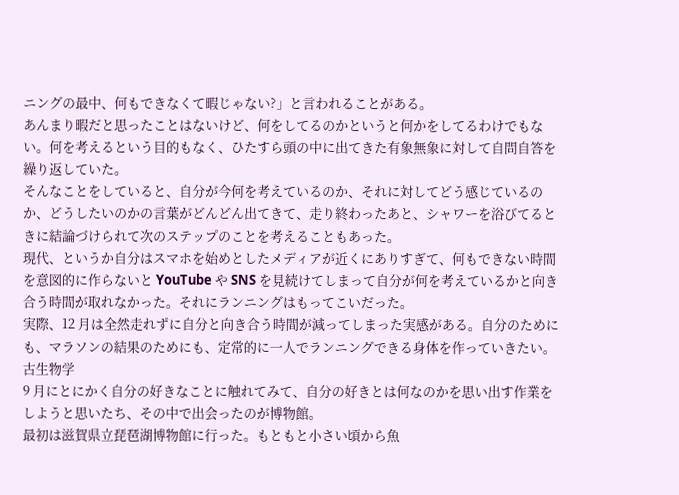ニングの最中、何もできなくて暇じゃない?」と言われることがある。
あんまり暇だと思ったことはないけど、何をしてるのかというと何かをしてるわけでもない。何を考えるという目的もなく、ひたすら頭の中に出てきた有象無象に対して自問自答を繰り返していた。
そんなことをしていると、自分が今何を考えているのか、それに対してどう感じているのか、どうしたいのかの言葉がどんどん出てきて、走り終わったあと、シャワーを浴びてるときに結論づけられて次のステップのことを考えることもあった。
現代、というか自分はスマホを始めとしたメディアが近くにありすぎて、何もできない時間を意図的に作らないと YouTube や SNS を見続けてしまって自分が何を考えているかと向き合う時間が取れなかった。それにランニングはもってこいだった。
実際、12 月は全然走れずに自分と向き合う時間が減ってしまった実感がある。自分のためにも、マラソンの結果のためにも、定常的に一人でランニングできる身体を作っていきたい。
古生物学
9 月にとにかく自分の好きなことに触れてみて、自分の好きとは何なのかを思い出す作業をしようと思いたち、その中で出会ったのが博物館。
最初は滋賀県立琵琶湖博物館に行った。もともと小さい頃から魚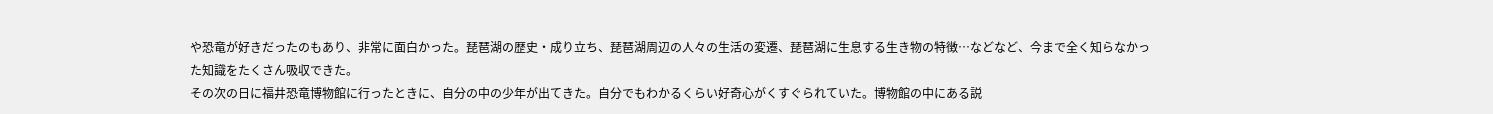や恐竜が好きだったのもあり、非常に面白かった。琵琶湖の歴史・成り立ち、琵琶湖周辺の人々の生活の変遷、琵琶湖に生息する生き物の特徴…などなど、今まで全く知らなかった知識をたくさん吸収できた。
その次の日に福井恐竜博物館に行ったときに、自分の中の少年が出てきた。自分でもわかるくらい好奇心がくすぐられていた。博物館の中にある説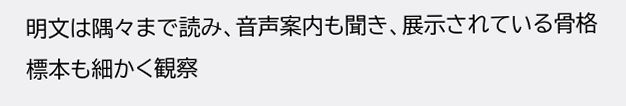明文は隅々まで読み、音声案内も聞き、展示されている骨格標本も細かく観察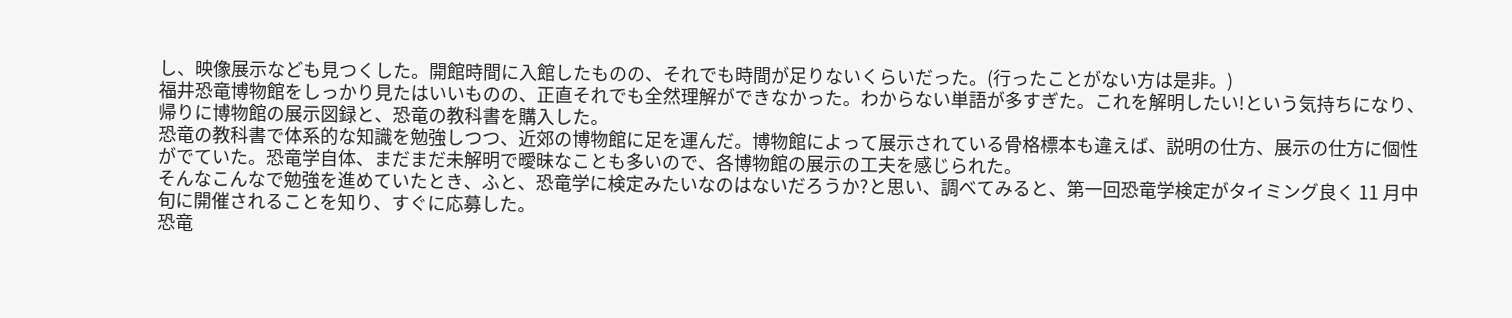し、映像展示なども見つくした。開館時間に入館したものの、それでも時間が足りないくらいだった。(行ったことがない方は是非。)
福井恐竜博物館をしっかり見たはいいものの、正直それでも全然理解ができなかった。わからない単語が多すぎた。これを解明したい!という気持ちになり、帰りに博物館の展示図録と、恐竜の教科書を購入した。
恐竜の教科書で体系的な知識を勉強しつつ、近郊の博物館に足を運んだ。博物館によって展示されている骨格標本も違えば、説明の仕方、展示の仕方に個性がでていた。恐竜学自体、まだまだ未解明で曖昧なことも多いので、各博物館の展示の工夫を感じられた。
そんなこんなで勉強を進めていたとき、ふと、恐竜学に検定みたいなのはないだろうか?と思い、調べてみると、第一回恐竜学検定がタイミング良く 11 月中旬に開催されることを知り、すぐに応募した。
恐竜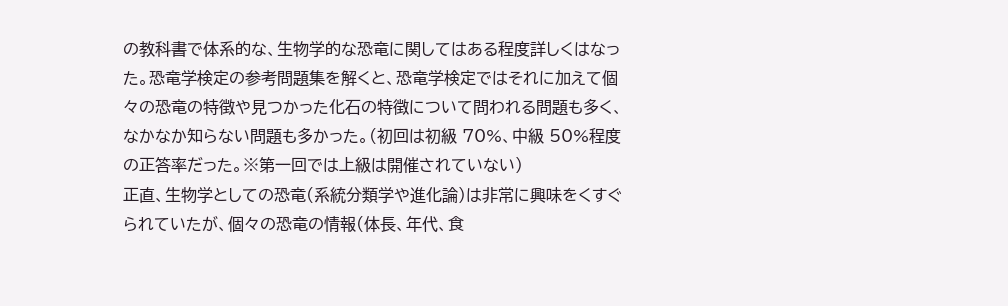の教科書で体系的な、生物学的な恐竜に関してはある程度詳しくはなった。恐竜学検定の参考問題集を解くと、恐竜学検定ではそれに加えて個々の恐竜の特徴や見つかった化石の特徴について問われる問題も多く、なかなか知らない問題も多かった。(初回は初級 70%、中級 50%程度の正答率だった。※第一回では上級は開催されていない)
正直、生物学としての恐竜(系統分類学や進化論)は非常に興味をくすぐられていたが、個々の恐竜の情報(体長、年代、食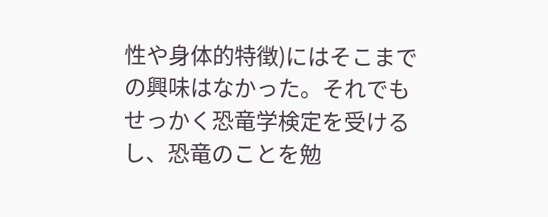性や身体的特徴)にはそこまでの興味はなかった。それでもせっかく恐竜学検定を受けるし、恐竜のことを勉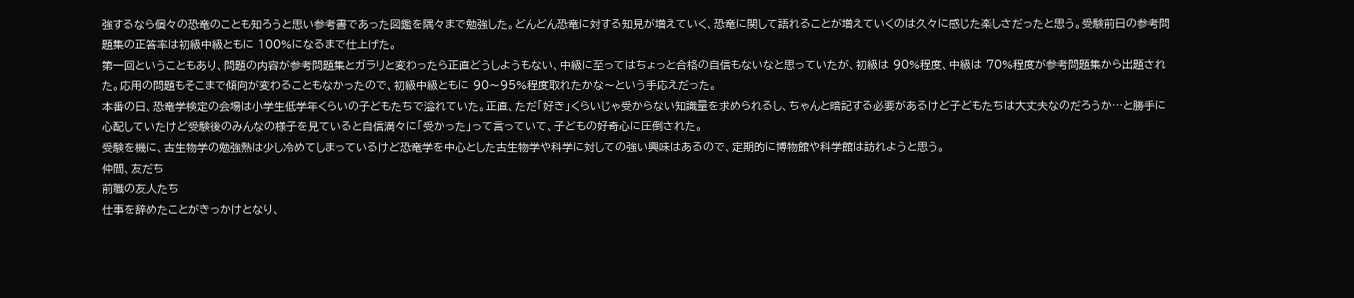強するなら個々の恐竜のことも知ろうと思い参考書であった図鑑を隅々まで勉強した。どんどん恐竜に対する知見が増えていく、恐竜に関して語れることが増えていくのは久々に感じた楽しさだったと思う。受験前日の参考問題集の正答率は初級中級ともに 100%になるまで仕上げた。
第一回ということもあり、問題の内容が参考問題集とガラリと変わったら正直どうしようもない、中級に至ってはちょっと合格の自信もないなと思っていたが、初級は 90%程度、中級は 70%程度が参考問題集から出題された。応用の問題もそこまで傾向が変わることもなかったので、初級中級ともに 90〜95%程度取れたかな〜という手応えだった。
本番の日、恐竜学検定の会場は小学生低学年くらいの子どもたちで溢れていた。正直、ただ「好き」くらいじゃ受からない知識量を求められるし、ちゃんと暗記する必要があるけど子どもたちは大丈夫なのだろうか…と勝手に心配していたけど受験後のみんなの様子を見ていると自信満々に「受かった」って言っていて、子どもの好奇心に圧倒された。
受験を機に、古生物学の勉強熱は少し冷めてしまっているけど恐竜学を中心とした古生物学や科学に対しての強い興味はあるので、定期的に博物館や科学館は訪れようと思う。
仲間、友だち
前職の友人たち
仕事を辞めたことがきっかけとなり、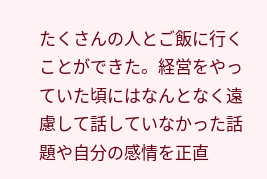たくさんの人とご飯に行くことができた。経営をやっていた頃にはなんとなく遠慮して話していなかった話題や自分の感情を正直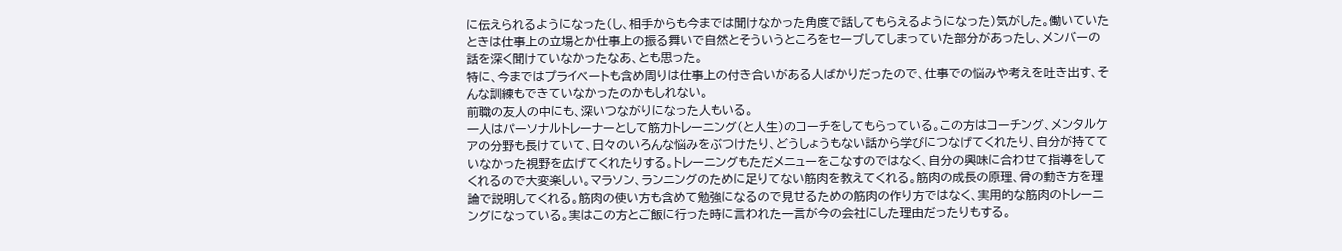に伝えられるようになった(し、相手からも今までは聞けなかった角度で話してもらえるようになった)気がした。働いていたときは仕事上の立場とか仕事上の振る舞いで自然とそういうところをセーブしてしまっていた部分があったし、メンバーの話を深く聞けていなかったなあ、とも思った。
特に、今まではプライベートも含め周りは仕事上の付き合いがある人ばかりだったので、仕事での悩みや考えを吐き出す、そんな訓練もできていなかったのかもしれない。
前職の友人の中にも、深いつながりになった人もいる。
一人はパーソナルトレーナーとして筋力トレーニング(と人生)のコーチをしてもらっている。この方はコーチング、メンタルケアの分野も長けていて、日々のいろんな悩みをぶつけたり、どうしょうもない話から学びにつなげてくれたり、自分が持てていなかった視野を広げてくれたりする。トレーニングもただメニューをこなすのではなく、自分の興味に合わせて指導をしてくれるので大変楽しい。マラソン、ランニングのために足りてない筋肉を教えてくれる。筋肉の成長の原理、骨の動き方を理論で説明してくれる。筋肉の使い方も含めて勉強になるので見せるための筋肉の作り方ではなく、実用的な筋肉のトレーニングになっている。実はこの方とご飯に行った時に言われた一言が今の会社にした理由だったりもする。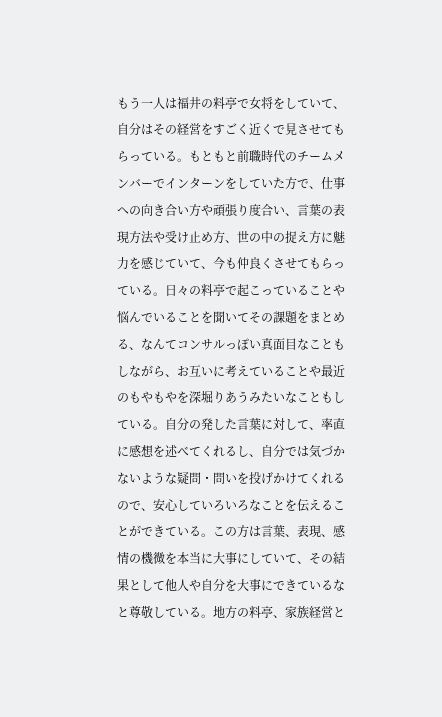もう一人は福井の料亭で女将をしていて、自分はその経営をすごく近くで見させてもらっている。もともと前職時代のチームメンバーでインターンをしていた方で、仕事への向き合い方や頑張り度合い、言葉の表現方法や受け止め方、世の中の捉え方に魅力を感じていて、今も仲良くさせてもらっている。日々の料亭で起こっていることや悩んでいることを聞いてその課題をまとめる、なんてコンサルっぽい真面目なこともしながら、お互いに考えていることや最近のもやもやを深堀りあうみたいなこともしている。自分の発した言葉に対して、率直に感想を述べてくれるし、自分では気づかないような疑問・問いを投げかけてくれるので、安心していろいろなことを伝えることができている。この方は言葉、表現、感情の機微を本当に大事にしていて、その結果として他人や自分を大事にできているなと尊敬している。地方の料亭、家族経営と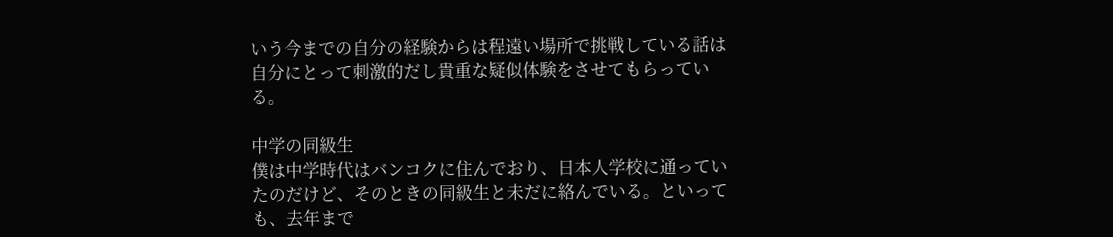いう今までの自分の経験からは程遠い場所で挑戦している話は自分にとって刺激的だし貴重な疑似体験をさせてもらっている。

中学の同級生
僕は中学時代はバンコクに住んでおり、日本人学校に通っていたのだけど、そのときの同級生と未だに絡んでいる。といっても、去年まで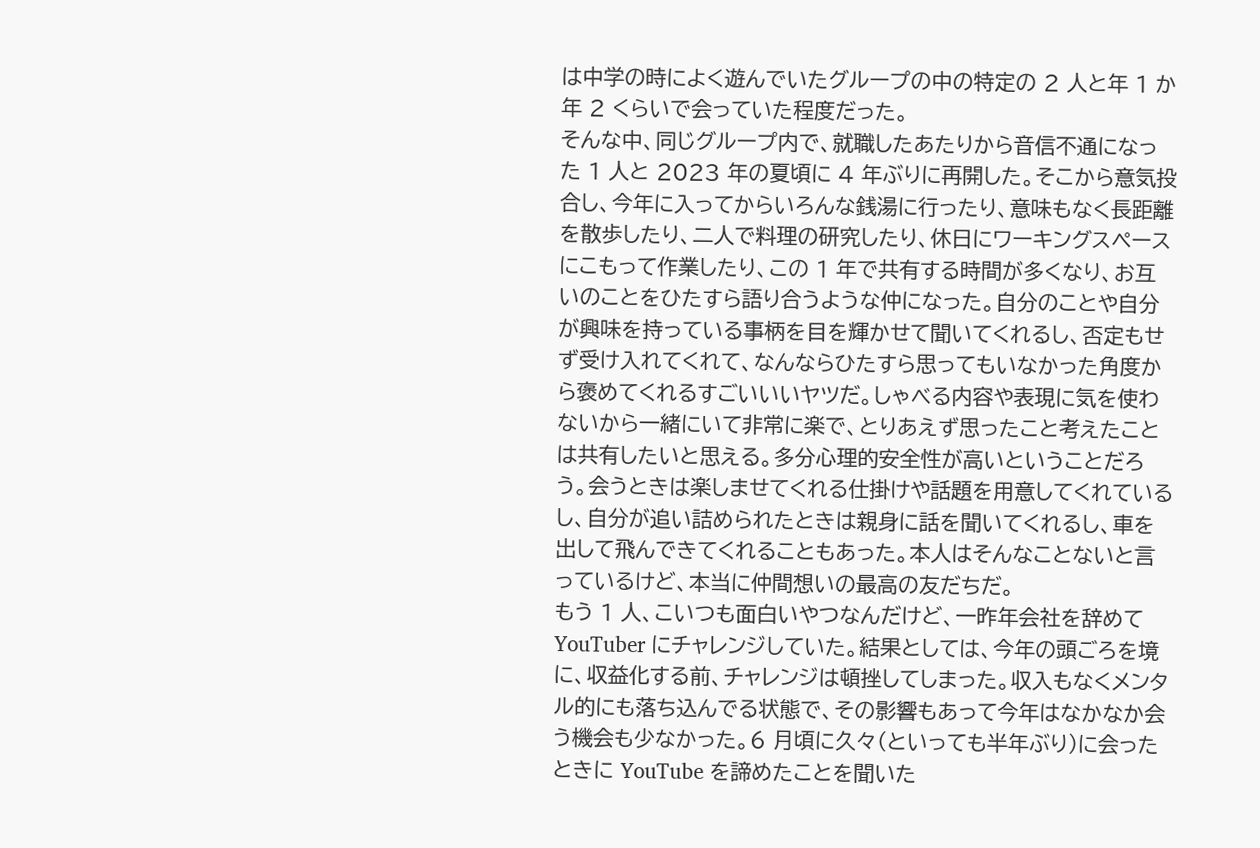は中学の時によく遊んでいたグループの中の特定の 2 人と年 1 か年 2 くらいで会っていた程度だった。
そんな中、同じグループ内で、就職したあたりから音信不通になった 1 人と 2023 年の夏頃に 4 年ぶりに再開した。そこから意気投合し、今年に入ってからいろんな銭湯に行ったり、意味もなく長距離を散歩したり、二人で料理の研究したり、休日にワーキングスペースにこもって作業したり、この 1 年で共有する時間が多くなり、お互いのことをひたすら語り合うような仲になった。自分のことや自分が興味を持っている事柄を目を輝かせて聞いてくれるし、否定もせず受け入れてくれて、なんならひたすら思ってもいなかった角度から褒めてくれるすごいいいヤツだ。しゃべる内容や表現に気を使わないから一緒にいて非常に楽で、とりあえず思ったこと考えたことは共有したいと思える。多分心理的安全性が高いということだろう。会うときは楽しませてくれる仕掛けや話題を用意してくれているし、自分が追い詰められたときは親身に話を聞いてくれるし、車を出して飛んできてくれることもあった。本人はそんなことないと言っているけど、本当に仲間想いの最高の友だちだ。
もう 1 人、こいつも面白いやつなんだけど、一昨年会社を辞めて YouTuber にチャレンジしていた。結果としては、今年の頭ごろを境に、収益化する前、チャレンジは頓挫してしまった。収入もなくメンタル的にも落ち込んでる状態で、その影響もあって今年はなかなか会う機会も少なかった。6 月頃に久々(といっても半年ぶり)に会ったときに YouTube を諦めたことを聞いた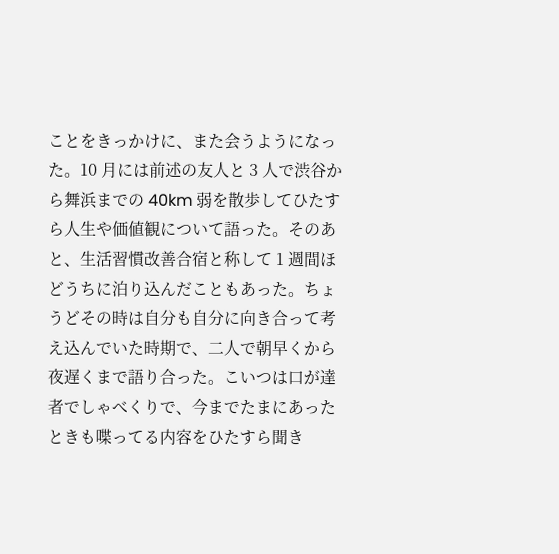ことをきっかけに、また会うようになった。10 月には前述の友人と 3 人で渋谷から舞浜までの 40km 弱を散歩してひたすら人生や価値観について語った。そのあと、生活習慣改善合宿と称して 1 週間ほどうちに泊り込んだこともあった。ちょうどその時は自分も自分に向き合って考え込んでいた時期で、二人で朝早くから夜遅くまで語り合った。こいつは口が達者でしゃべくりで、今までたまにあったときも喋ってる内容をひたすら聞き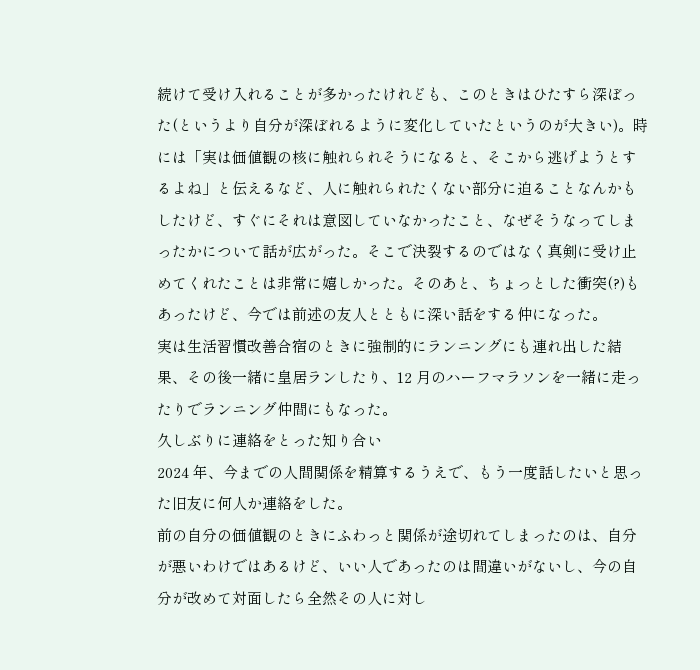続けて受け入れることが多かったけれども、このときはひたすら深ぼった(というより自分が深ぼれるように変化していたというのが大きい)。時には「実は価値観の核に触れられそうになると、そこから逃げようとするよね」と伝えるなど、人に触れられたくない部分に迫ることなんかもしたけど、すぐにそれは意図していなかったこと、なぜそうなってしまったかについて話が広がった。そこで決裂するのではなく真剣に受け止めてくれたことは非常に嬉しかった。そのあと、ちょっとした衝突(?)もあったけど、今では前述の友人とともに深い話をする仲になった。
実は生活習慣改善合宿のときに強制的にランニングにも連れ出した結果、その後一緒に皇居ランしたり、12 月のハーフマラソンを一緒に走ったりでランニング仲間にもなった。
久しぶりに連絡をとった知り合い
2024 年、今までの人間関係を精算するうえで、もう一度話したいと思った旧友に何人か連絡をした。
前の自分の価値観のときにふわっと関係が途切れてしまったのは、自分が悪いわけではあるけど、いい人であったのは間違いがないし、今の自分が改めて対面したら全然その人に対し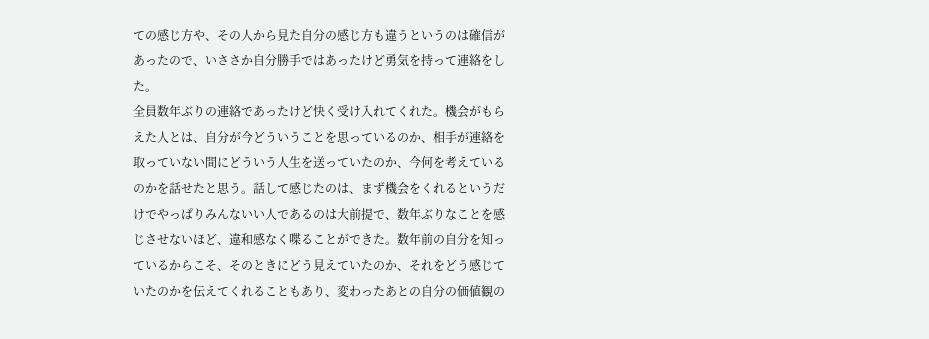ての感じ方や、その人から見た自分の感じ方も違うというのは確信があったので、いささか自分勝手ではあったけど勇気を持って連絡をした。
全員数年ぶりの連絡であったけど快く受け入れてくれた。機会がもらえた人とは、自分が今どういうことを思っているのか、相手が連絡を取っていない間にどういう人生を送っていたのか、今何を考えているのかを話せたと思う。話して感じたのは、まず機会をくれるというだけでやっぱりみんないい人であるのは大前提で、数年ぶりなことを感じさせないほど、違和感なく喋ることができた。数年前の自分を知っているからこそ、そのときにどう見えていたのか、それをどう感じていたのかを伝えてくれることもあり、変わったあとの自分の価値観の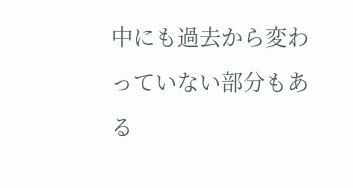中にも過去から変わっていない部分もある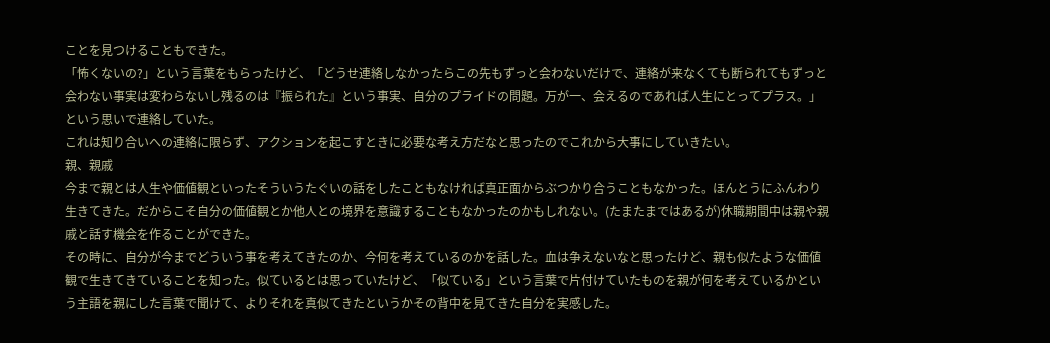ことを見つけることもできた。
「怖くないの?」という言葉をもらったけど、「どうせ連絡しなかったらこの先もずっと会わないだけで、連絡が来なくても断られてもずっと会わない事実は変わらないし残るのは『振られた』という事実、自分のプライドの問題。万が一、会えるのであれば人生にとってプラス。」という思いで連絡していた。
これは知り合いへの連絡に限らず、アクションを起こすときに必要な考え方だなと思ったのでこれから大事にしていきたい。
親、親戚
今まで親とは人生や価値観といったそういうたぐいの話をしたこともなければ真正面からぶつかり合うこともなかった。ほんとうにふんわり生きてきた。だからこそ自分の価値観とか他人との境界を意識することもなかったのかもしれない。(たまたまではあるが)休職期間中は親や親戚と話す機会を作ることができた。
その時に、自分が今までどういう事を考えてきたのか、今何を考えているのかを話した。血は争えないなと思ったけど、親も似たような価値観で生きてきていることを知った。似ているとは思っていたけど、「似ている」という言葉で片付けていたものを親が何を考えているかという主語を親にした言葉で聞けて、よりそれを真似てきたというかその背中を見てきた自分を実感した。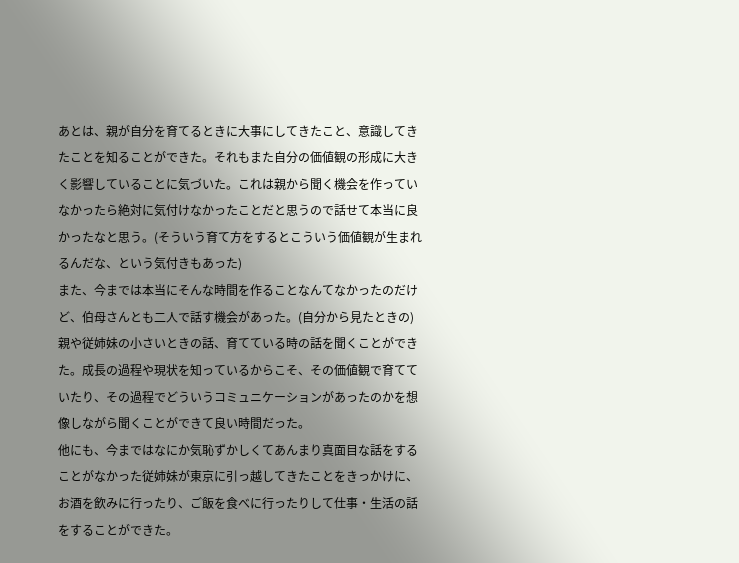あとは、親が自分を育てるときに大事にしてきたこと、意識してきたことを知ることができた。それもまた自分の価値観の形成に大きく影響していることに気づいた。これは親から聞く機会を作っていなかったら絶対に気付けなかったことだと思うので話せて本当に良かったなと思う。(そういう育て方をするとこういう価値観が生まれるんだな、という気付きもあった)
また、今までは本当にそんな時間を作ることなんてなかったのだけど、伯母さんとも二人で話す機会があった。(自分から見たときの)親や従姉妹の小さいときの話、育てている時の話を聞くことができた。成長の過程や現状を知っているからこそ、その価値観で育てていたり、その過程でどういうコミュニケーションがあったのかを想像しながら聞くことができて良い時間だった。
他にも、今まではなにか気恥ずかしくてあんまり真面目な話をすることがなかった従姉妹が東京に引っ越してきたことをきっかけに、お酒を飲みに行ったり、ご飯を食べに行ったりして仕事・生活の話をすることができた。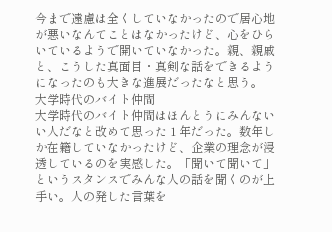今まで遠慮は全くしていなかったので居心地が悪いなんてことはなかったけど、心をひらいているようで開いていなかった。親、親戚と、こうした真面目・真剣な話をできるようになったのも大きな進展だったなと思う。
大学時代のバイト仲間
大学時代のバイト仲間はほんとうにみんないい人だなと改めて思った 1 年だった。数年しか在籍していなかったけど、企業の理念が浸透しているのを実感した。「聞いて聞いて」というスタンスでみんな人の話を聞くのが上手い。人の発した言葉を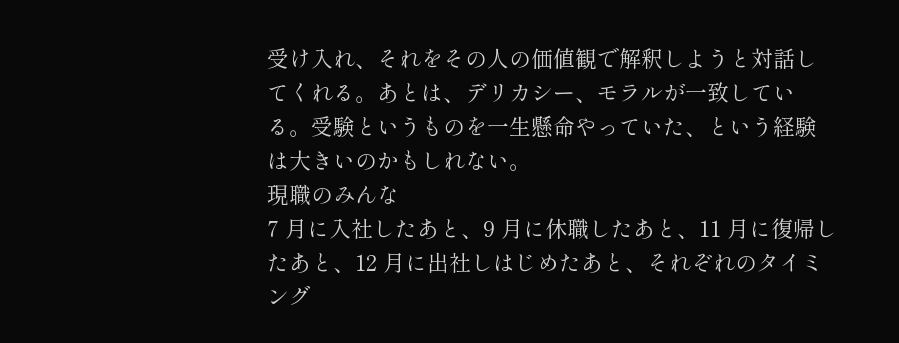受け入れ、それをその人の価値観で解釈しようと対話してくれる。あとは、デリカシー、モラルが一致している。受験というものを一生懸命やっていた、という経験は大きいのかもしれない。
現職のみんな
7 月に入社したあと、9 月に休職したあと、11 月に復帰したあと、12 月に出社しはじめたあと、それぞれのタイミング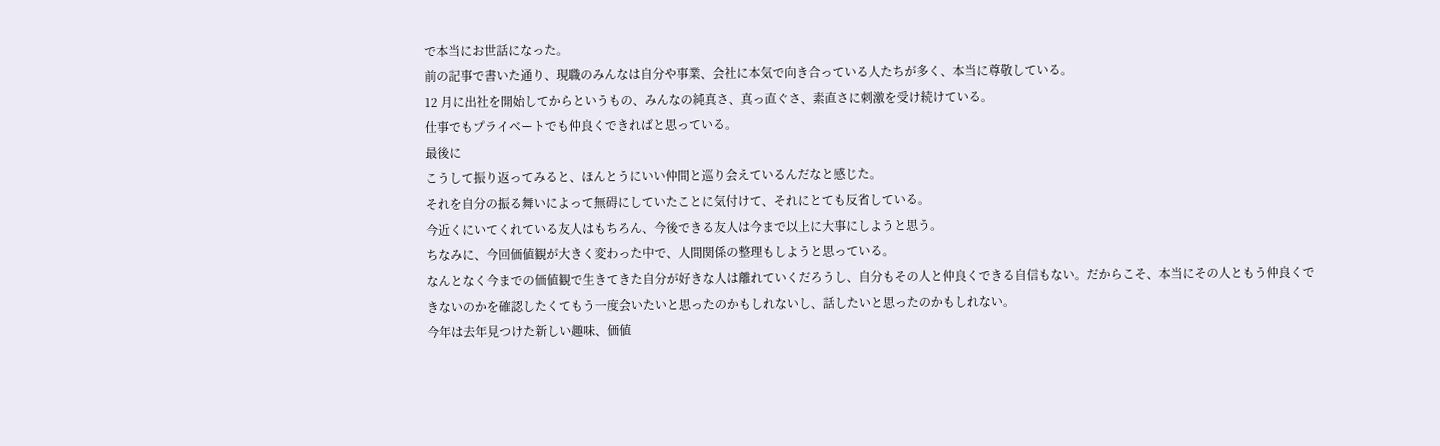で本当にお世話になった。
前の記事で書いた通り、現職のみんなは自分や事業、会社に本気で向き合っている人たちが多く、本当に尊敬している。
12 月に出社を開始してからというもの、みんなの純真さ、真っ直ぐさ、素直さに刺激を受け続けている。
仕事でもプライベートでも仲良くできればと思っている。
最後に
こうして振り返ってみると、ほんとうにいい仲間と巡り会えているんだなと感じた。
それを自分の振る舞いによって無碍にしていたことに気付けて、それにとても反省している。
今近くにいてくれている友人はもちろん、今後できる友人は今まで以上に大事にしようと思う。
ちなみに、今回価値観が大きく変わった中で、人間関係の整理もしようと思っている。
なんとなく今までの価値観で生きてきた自分が好きな人は離れていくだろうし、自分もその人と仲良くできる自信もない。だからこそ、本当にその人ともう仲良くできないのかを確認したくてもう一度会いたいと思ったのかもしれないし、話したいと思ったのかもしれない。
今年は去年見つけた新しい趣味、価値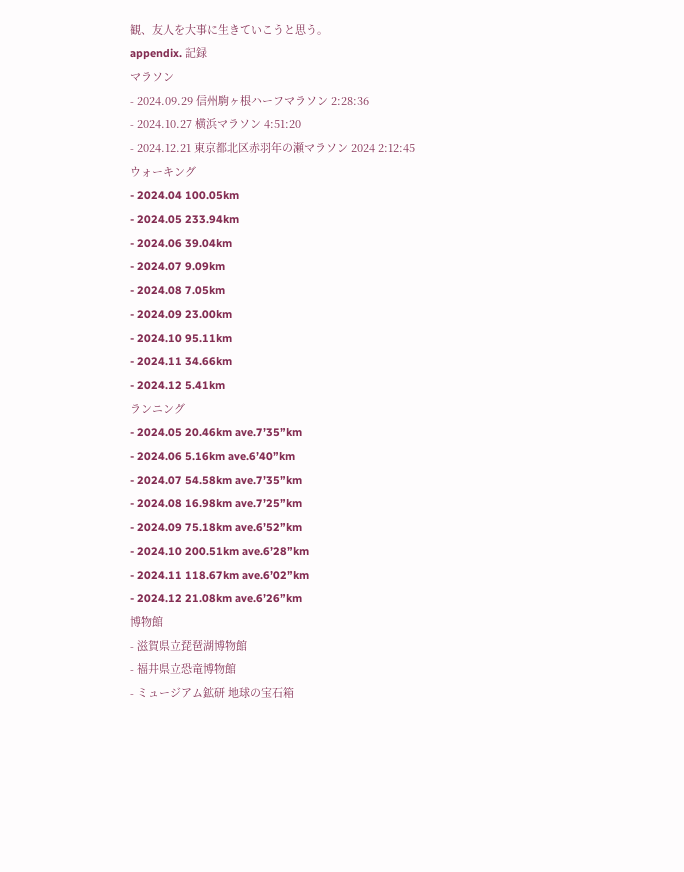観、友人を大事に生きていこうと思う。
appendix. 記録
マラソン
- 2024.09.29 信州駒ヶ根ハーフマラソン 2:28:36
- 2024.10.27 横浜マラソン 4:51:20
- 2024.12.21 東京都北区赤羽年の瀬マラソン 2024 2:12:45
ウォーキング
- 2024.04 100.05km
- 2024.05 233.94km
- 2024.06 39.04km
- 2024.07 9.09km
- 2024.08 7.05km
- 2024.09 23.00km
- 2024.10 95.11km
- 2024.11 34.66km
- 2024.12 5.41km
ランニング
- 2024.05 20.46km ave.7’35”km
- 2024.06 5.16km ave.6’40”km
- 2024.07 54.58km ave.7’35”km
- 2024.08 16.98km ave.7’25”km
- 2024.09 75.18km ave.6’52”km
- 2024.10 200.51km ave.6’28”km
- 2024.11 118.67km ave.6’02”km
- 2024.12 21.08km ave.6’26”km
博物館
- 滋賀県立琵琶湖博物館
- 福井県立恐竜博物館
- ミュージアム鉱研 地球の宝石箱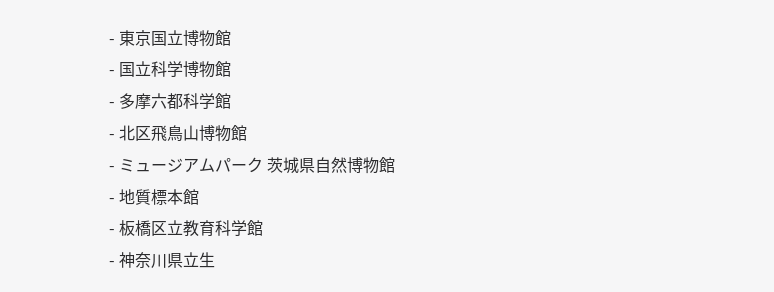- 東京国立博物館
- 国立科学博物館
- 多摩六都科学館
- 北区飛鳥山博物館
- ミュージアムパーク 茨城県自然博物館
- 地質標本館
- 板橋区立教育科学館
- 神奈川県立生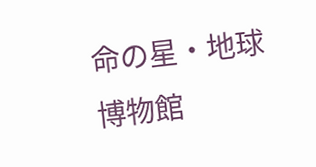命の星・地球博物館